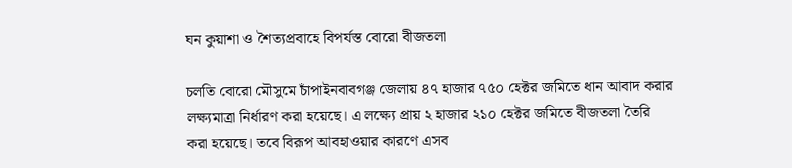ঘন কুয়াশা ও শৈত্যপ্রবাহে বিপর্যস্ত বোরো বীজতলা

চলতি বোরো মৌসুমে চাঁপাইনবাবগঞ্জ জেলায় ৪৭ হাজার ৭৫০ হেক্টর জমিতে ধান আবাদ করার লক্ষ্যমাত্রা নির্ধারণ করা হয়েছে। এ লক্ষ্যে প্রায় ২ হাজার ২১০ হেক্টর জমিতে বীজতলা তৈরি করা হয়েছে। তবে বিরূপ আবহাওয়ার কারণে এসব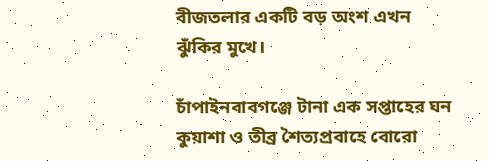বীজতলার একটি বড় অংশ এখন ঝুঁকির মুখে।

চাঁপাইনবাবগঞ্জে টানা এক সপ্তাহের ঘন কুয়াশা ও তীব্র শৈত্যপ্রবাহে বোরো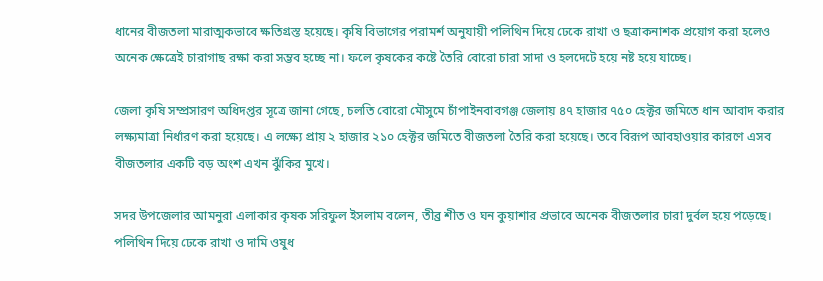ধানের বীজতলা মারাত্মকভাবে ক্ষতিগ্রস্ত হয়েছে। কৃষি বিভাগের পরামর্শ অনুযায়ী পলিথিন দিয়ে ঢেকে রাখা ও ছত্রাকনাশক প্রয়োগ করা হলেও অনেক ক্ষেত্রেই চারাগাছ রক্ষা করা সম্ভব হচ্ছে না। ফলে কৃষকের কষ্টে তৈরি বোরো চারা সাদা ও হলদেটে হয়ে নষ্ট হয়ে যাচ্ছে।

জেলা কৃষি সম্প্রসারণ অধিদপ্তর সূত্রে জানা গেছে, চলতি বোরো মৌসুমে চাঁপাইনবাবগঞ্জ জেলায় ৪৭ হাজার ৭৫০ হেক্টর জমিতে ধান আবাদ করার লক্ষ্যমাত্রা নির্ধারণ করা হয়েছে। এ লক্ষ্যে প্রায় ২ হাজার ২১০ হেক্টর জমিতে বীজতলা তৈরি করা হয়েছে। তবে বিরূপ আবহাওয়ার কারণে এসব বীজতলার একটি বড় অংশ এখন ঝুঁকির মুখে।

সদর উপজেলার আমনুরা এলাকার কৃষক সরিফুল ইসলাম বলেন, তীব্র শীত ও ঘন কুয়াশার প্রভাবে অনেক বীজতলার চারা দুর্বল হয়ে পড়েছে। পলিথিন দিয়ে ঢেকে রাখা ও দামি ওষুধ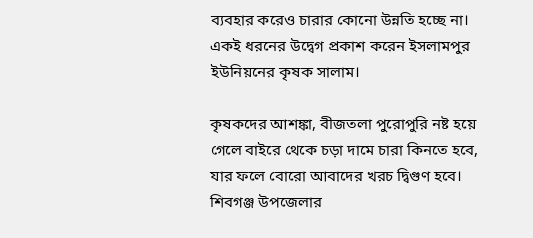ব্যবহার করেও চারার কোনো উন্নতি হচ্ছে না। একই ধরনের উদ্বেগ প্রকাশ করেন ইসলামপুর ইউনিয়নের কৃষক সালাম।

কৃষকদের আশঙ্কা, বীজতলা পুরোপুরি নষ্ট হয়ে গেলে বাইরে থেকে চড়া দামে চারা কিনতে হবে, যার ফলে বোরো আবাদের খরচ দ্বিগুণ হবে। শিবগঞ্জ উপজেলার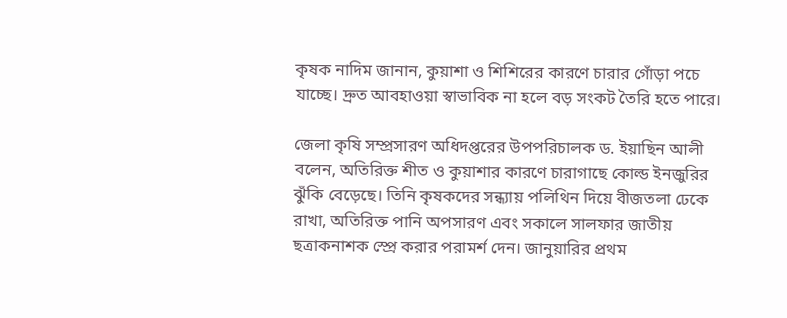কৃষক নাদিম জানান, কুয়াশা ও শিশিরের কারণে চারার গোঁড়া পচে যাচ্ছে। দ্রুত আবহাওয়া স্বাভাবিক না হলে বড় সংকট তৈরি হতে পারে।

জেলা কৃষি সম্প্রসারণ অধিদপ্তরের উপপরিচালক ড. ইয়াছিন আলী বলেন, অতিরিক্ত শীত ও কুয়াশার কারণে চারাগাছে কোল্ড ইনজুরির ঝুঁকি বেড়েছে। তিনি কৃষকদের সন্ধ্যায় পলিথিন দিয়ে বীজতলা ঢেকে রাখা, অতিরিক্ত পানি অপসারণ এবং সকালে সালফার জাতীয় ছত্রাকনাশক স্প্রে করার পরামর্শ দেন। জানুয়ারির প্রথম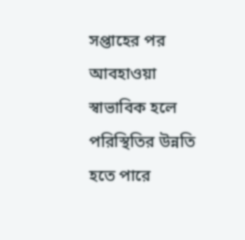সপ্তাহের পর আবহাওয়া স্বাভাবিক হলে পরিস্থিতির উন্নতি হতে পারে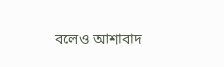বলেও আশাবাদ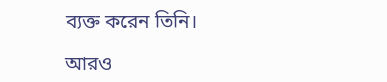ব্যক্ত করেন তিনি।

আরও